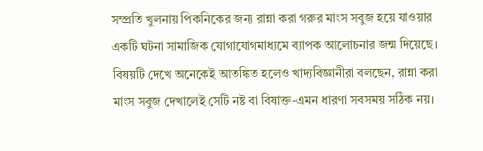সম্প্রতি খুলনায় পিকনিকের জন্য রান্না করা গরুর মাংস সবুজ হয়ে যাওয়ার একটি ঘটনা সামাজিক যোগাযোগমাধ্যমে ব্যাপক আলোচনার জন্ম দিয়েছে। বিষয়টি দেখে অনেকেই আতঙ্কিত হলেও খাদ্যবিজ্ঞানীরা বলছেন, রান্না করা মাংস সবুজ দেখালেই সেটি নষ্ট বা বিষাক্ত-এমন ধারণা সবসময় সঠিক নয়।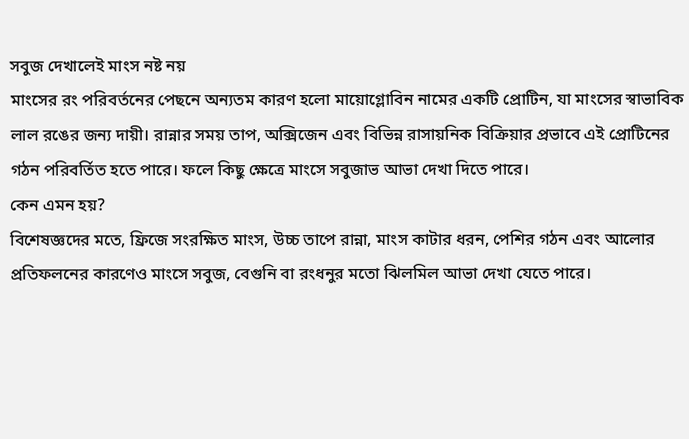সবুজ দেখালেই মাংস নষ্ট নয়
মাংসের রং পরিবর্তনের পেছনে অন্যতম কারণ হলো মায়োগ্লোবিন নামের একটি প্রোটিন, যা মাংসের স্বাভাবিক লাল রঙের জন্য দায়ী। রান্নার সময় তাপ, অক্সিজেন এবং বিভিন্ন রাসায়নিক বিক্রিয়ার প্রভাবে এই প্রোটিনের গঠন পরিবর্তিত হতে পারে। ফলে কিছু ক্ষেত্রে মাংসে সবুজাভ আভা দেখা দিতে পারে।
কেন এমন হয়?
বিশেষজ্ঞদের মতে, ফ্রিজে সংরক্ষিত মাংস, উচ্চ তাপে রান্না, মাংস কাটার ধরন, পেশির গঠন এবং আলোর প্রতিফলনের কারণেও মাংসে সবুজ, বেগুনি বা রংধনুর মতো ঝিলমিল আভা দেখা যেতে পারে।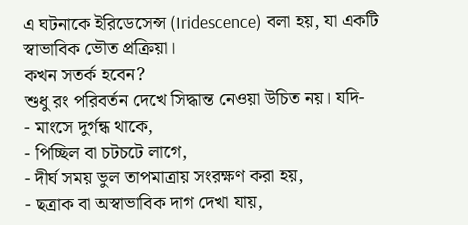এ ঘটনাকে ইরিডেসেন্স (Iridescence) বলা হয়, যা একটি স্বাভাবিক ভৌত প্রক্রিয়া।
কখন সতর্ক হবেন?
শুধু রং পরিবর্তন দেখে সিদ্ধান্ত নেওয়া উচিত নয়। যদি-
- মাংসে দুর্গন্ধ থাকে,
- পিচ্ছিল বা চটচটে লাগে,
- দীর্ঘ সময় ভুল তাপমাত্রায় সংরক্ষণ করা হয়,
- ছত্রাক বা অস্বাভাবিক দাগ দেখা যায়,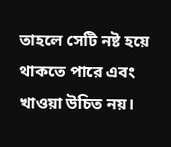তাহলে সেটি নষ্ট হয়ে থাকতে পারে এবং খাওয়া উচিত নয়।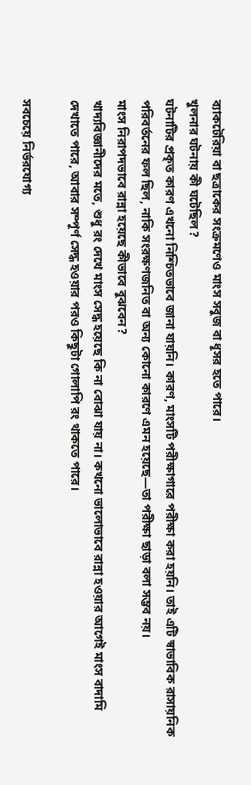ব্যাকটেরিয়া বা ছত্রাকের সংক্রমণেও মাংস সবুজ বা ধূসর হতে পারে।
খুলনার ঘটনায় কী ঘটেছিল?
ঘটনাটির প্রকৃত কারণ এখনো নিশ্চিতভাবে জানা যায়নি। কারণ, মাংসটি পরীক্ষাগারে পরীক্ষা করা হয়নি। তাই এটি স্বাভাবিক রাসায়নিক পরিবর্তনের ফল ছিল, নাকি সংরক্ষণজনিত বা অন্য কোনো কারণে এমন হয়েছে—তা পরীক্ষা ছাড়া বলা সম্ভব নয়।
মাংস নিরাপদভাবে রান্না হয়েছে কীভাবে বুঝবেন?
খাদ্যবিজ্ঞানীদের মতে, শুধু রং দেখে মাংস সেদ্ধ হয়েছে কি না বোঝা যায় না। কখনো ভালোভাবে রান্না হওয়ার আগেই মাংস বাদামি দেখাতে পারে, আবার সম্পূর্ণ সেদ্ধ হওয়ার পরও কিছুটা গোলাপি রং থাকতে পারে।

সবচেয়ে নির্ভরযোগ্য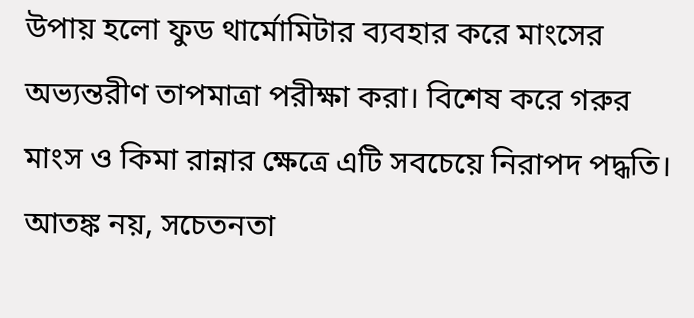উপায় হলো ফুড থার্মোমিটার ব্যবহার করে মাংসের অভ্যন্তরীণ তাপমাত্রা পরীক্ষা করা। বিশেষ করে গরুর মাংস ও কিমা রান্নার ক্ষেত্রে এটি সবচেয়ে নিরাপদ পদ্ধতি।
আতঙ্ক নয়, সচেতনতা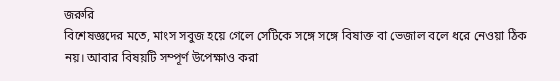জরুরি
বিশেষজ্ঞদের মতে, মাংস সবুজ হয়ে গেলে সেটিকে সঙ্গে সঙ্গে বিষাক্ত বা ভেজাল বলে ধরে নেওয়া ঠিক নয়। আবার বিষয়টি সম্পূর্ণ উপেক্ষাও করা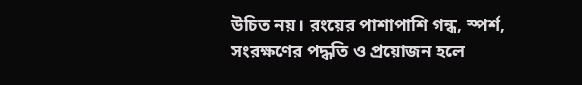উচিত নয়। রংয়ের পাশাপাশি গন্ধ, স্পর্শ, সংরক্ষণের পদ্ধতি ও প্রয়োজন হলে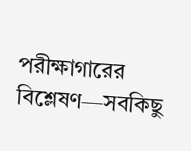পরীক্ষাগারের বিশ্লেষণ—সবকিছু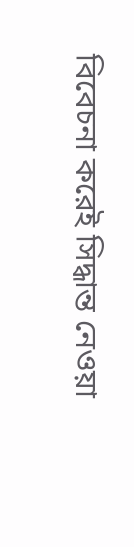বিবেচনা করেই সিদ্ধান্ত নেওয়া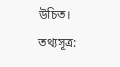উচিত।
তথ্যসূত্র: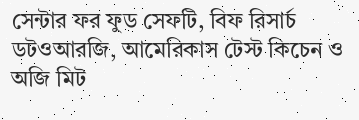সেন্টার ফর ফুড সেফটি, বিফ রিসার্চ ডটওআরজি, আমেরিকাস টেস্ট কিচেন ও অজি মিট